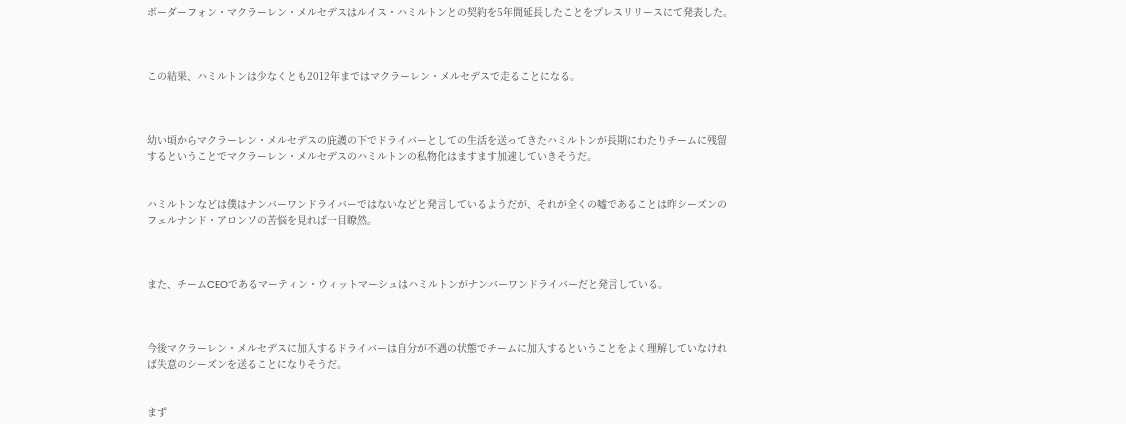ボーダーフォン・マクラーレン・メルセデスはルイス・ハミルトンとの契約を5年間延長したことをプレスリリースにて発表した。



この結果、ハミルトンは少なくとも2012年まではマクラーレン・メルセデスで走ることになる。



幼い頃からマクラーレン・メルセデスの庇護の下でドライバーとしての生活を送ってきたハミルトンが長期にわたりチームに残留するということでマクラーレン・メルセデスのハミルトンの私物化はますます加速していきそうだ。


ハミルトンなどは僕はナンバーワンドライバーではないなどと発言しているようだが、それが全くの嘘であることは昨シーズンのフェルナンド・アロンソの苦悩を見れば一目瞭然。



また、チームCEOであるマーティン・ウィットマーシュはハミルトンがナンバーワンドライバーだと発言している。



今後マクラーレン・メルセデスに加入するドライバーは自分が不遇の状態でチームに加入するということをよく理解していなければ失意のシーズンを送ることになりそうだ。


まず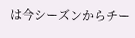は今シーズンからチー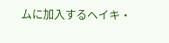ムに加入するヘイキ・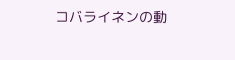コバライネンの動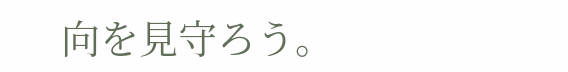向を見守ろう。